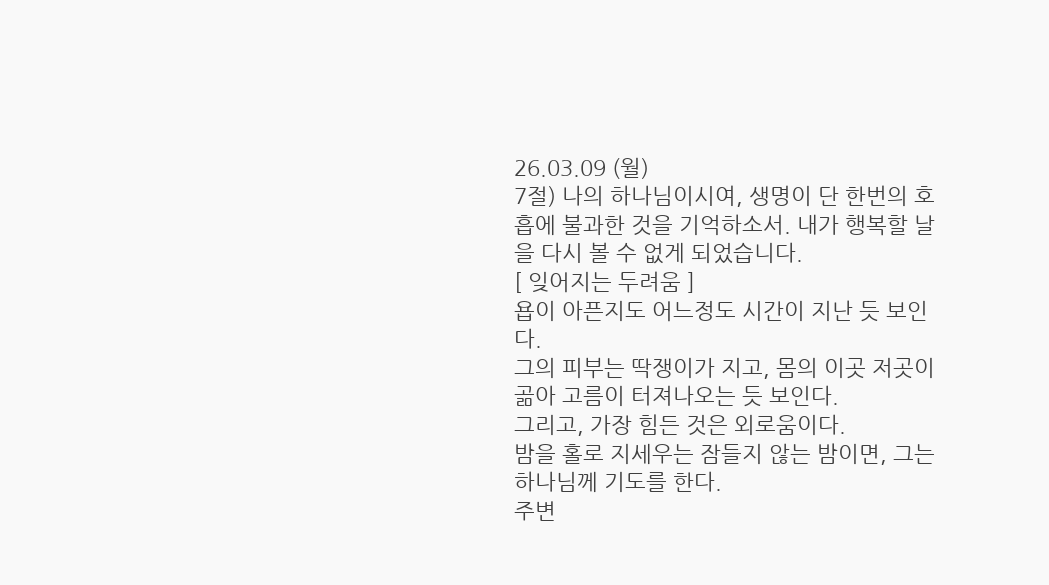26.03.09 (월)
7절) 나의 하나님이시여, 생명이 단 한번의 호흡에 불과한 것을 기억하소서. 내가 행복할 날을 다시 볼 수 없게 되었습니다.
[ 잊어지는 두려움 ]
욥이 아픈지도 어느정도 시간이 지난 듯 보인다.
그의 피부는 딱쟁이가 지고, 몸의 이곳 저곳이 곪아 고름이 터져나오는 듯 보인다.
그리고, 가장 힘든 것은 외로움이다.
밤을 홀로 지세우는 잠들지 않는 밤이면, 그는 하나님께 기도를 한다.
주변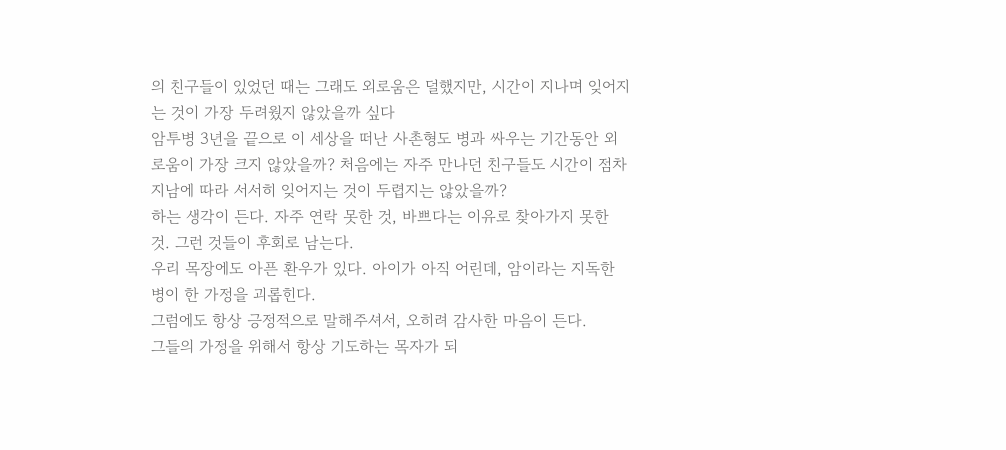의 친구들이 있었던 때는 그래도 외로움은 덜했지만, 시간이 지나며 잊어지는 것이 가장 두려웠지 않았을까 싶다
암투병 3년을 끝으로 이 세상을 떠난 사촌형도 병과 싸우는 기간동안 외로움이 가장 크지 않았을까? 처음에는 자주 만나던 친구들도 시간이 점차 지남에 따라 서서히 잊어지는 것이 두렵지는 않았을까?
하는 생각이 든다. 자주 연락 못한 것, 바쁘다는 이유로 찾아가지 못한 것. 그런 것들이 후회로 남는다.
우리 목장에도 아픈 환우가 있다. 아이가 아직 어린데, 암이라는 지독한 병이 한 가정을 괴롭힌다.
그럼에도 항상 긍정적으로 말해주셔서, 오히려 감사한 마음이 든다.
그들의 가정을 위해서 항상 기도하는 목자가 되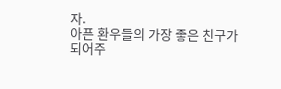자.
아픈 환우들의 가장 좋은 친구가 되어주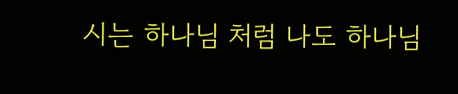시는 하나님 처럼 나도 하나님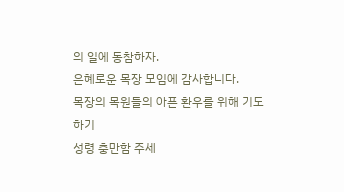의 일에 동참하자.
은혜로운 목장 모임에 감사합니다.
목장의 목원들의 아픈 환우를 위해 기도하기
성령 충만함 주세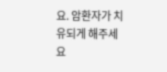요. 암환자가 치유되게 해주세요